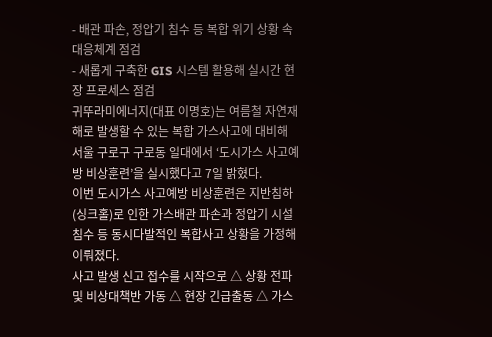- 배관 파손, 정압기 침수 등 복합 위기 상황 속 대응체계 점검
- 새롭게 구축한 GIS 시스템 활용해 실시간 현장 프로세스 점검
귀뚜라미에너지(대표 이명호)는 여름철 자연재해로 발생할 수 있는 복합 가스사고에 대비해 서울 구로구 구로동 일대에서 ‘도시가스 사고예방 비상훈련’을 실시했다고 7일 밝혔다.
이번 도시가스 사고예방 비상훈련은 지반침하(싱크홀)로 인한 가스배관 파손과 정압기 시설 침수 등 동시다발적인 복합사고 상황을 가정해 이뤄졌다.
사고 발생 신고 접수를 시작으로 △ 상황 전파 및 비상대책반 가동 △ 현장 긴급출동 △ 가스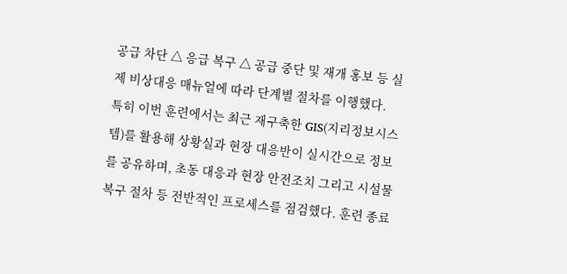공급 차단 △ 응급 복구 △ 공급 중단 및 재개 홍보 등 실제 비상대응 매뉴얼에 따라 단계별 절차를 이행했다.
특히 이번 훈련에서는 최근 재구축한 GIS(지리정보시스템)를 활용해 상황실과 현장 대응반이 실시간으로 정보를 공유하며, 초동 대응과 현장 안전조치 그리고 시설물 복구 절차 등 전반적인 프로세스를 점검했다. 훈련 종료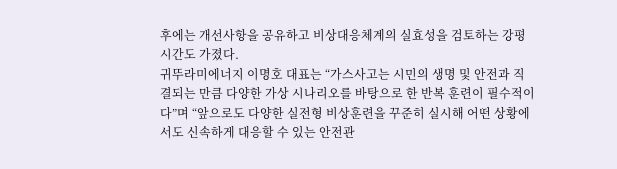후에는 개선사항을 공유하고 비상대응체계의 실효성을 검토하는 강평 시간도 가졌다.
귀뚜라미에너지 이명호 대표는 “가스사고는 시민의 생명 및 안전과 직결되는 만큼 다양한 가상 시나리오를 바탕으로 한 반복 훈련이 필수적이다”며 “앞으로도 다양한 실전형 비상훈련을 꾸준히 실시해 어떤 상황에서도 신속하게 대응할 수 있는 안전관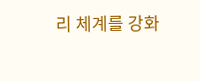리 체계를 강화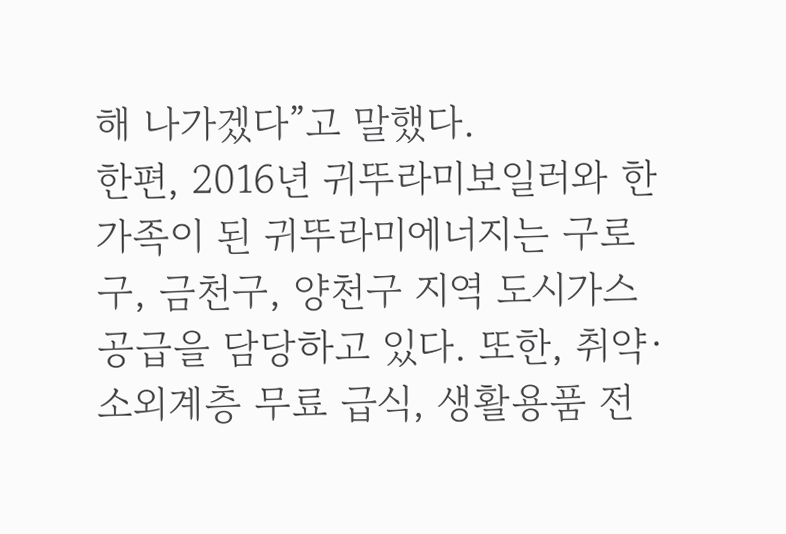해 나가겠다”고 말했다.
한편, 2016년 귀뚜라미보일러와 한 가족이 된 귀뚜라미에너지는 구로구, 금천구, 양천구 지역 도시가스 공급을 담당하고 있다. 또한, 취약·소외계층 무료 급식, 생활용품 전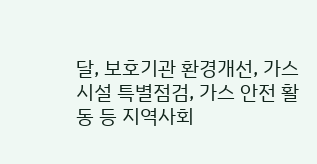달, 보호기관 환경개선, 가스시설 특별점검, 가스 안전 활동 등 지역사회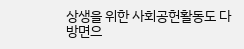상생을 위한 사회공헌활동도 다방면으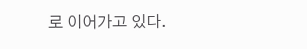로 이어가고 있다.